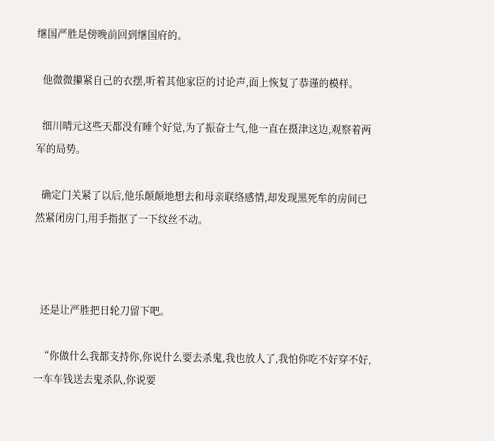继国严胜是傍晚前回到继国府的。

  他微微攥紧自己的衣摆,听着其他家臣的讨论声,面上恢复了恭谨的模样。

  细川晴元这些天都没有睡个好觉,为了振奋士气,他一直在摄津这边,观察着两军的局势。

  确定门关紧了以后,他乐颠颠地想去和母亲联络感情,却发现黑死牟的房间已然紧闭房门,用手指抠了一下纹丝不动。



  还是让严胜把日轮刀留下吧。

  “你做什么我都支持你,你说什么要去杀鬼,我也放人了,我怕你吃不好穿不好,一车车钱送去鬼杀队,你说要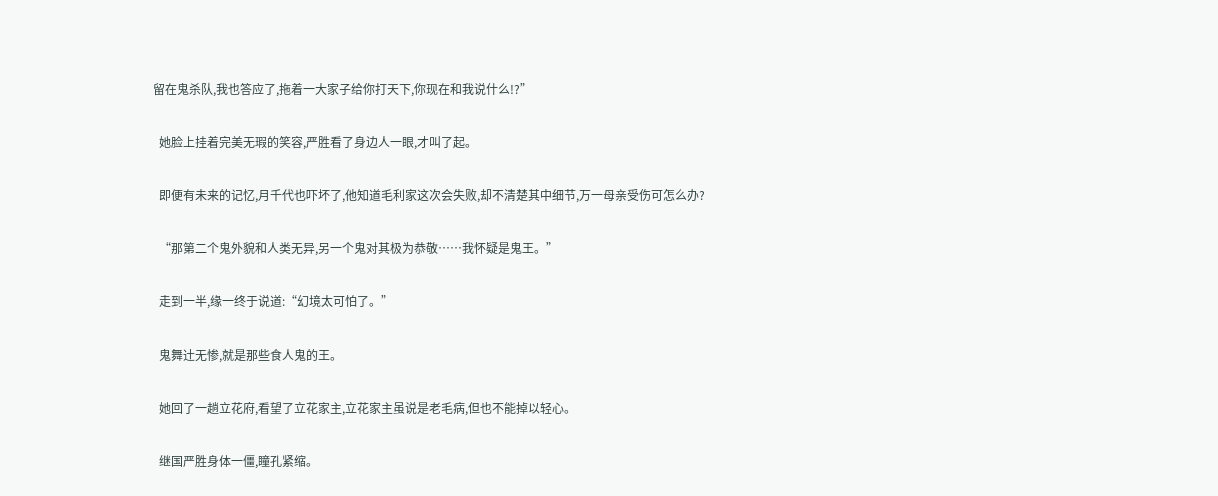留在鬼杀队,我也答应了,拖着一大家子给你打天下,你现在和我说什么!?”

  她脸上挂着完美无瑕的笑容,严胜看了身边人一眼,才叫了起。

  即便有未来的记忆,月千代也吓坏了,他知道毛利家这次会失败,却不清楚其中细节,万一母亲受伤可怎么办?

  “那第二个鬼外貌和人类无异,另一个鬼对其极为恭敬……我怀疑是鬼王。”

  走到一半,缘一终于说道:“幻境太可怕了。”

  鬼舞辻无惨,就是那些食人鬼的王。

  她回了一趟立花府,看望了立花家主,立花家主虽说是老毛病,但也不能掉以轻心。

  继国严胜身体一僵,瞳孔紧缩。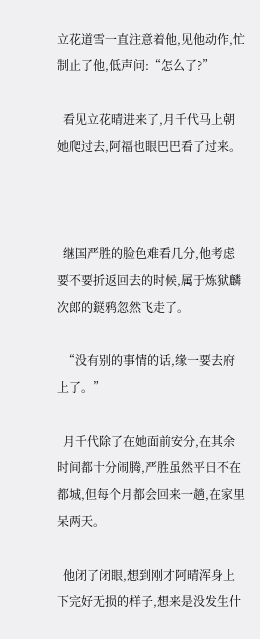立花道雪一直注意着他,见他动作,忙制止了他,低声问:“怎么了?”

  看见立花晴进来了,月千代马上朝她爬过去,阿福也眼巴巴看了过来。



  继国严胜的脸色难看几分,他考虑要不要折返回去的时候,属于炼狱麟次郎的鎹鸦忽然飞走了。

  “没有别的事情的话,缘一要去府上了。”

  月千代除了在她面前安分,在其余时间都十分闹腾,严胜虽然平日不在都城,但每个月都会回来一趟,在家里呆两天。

  他闭了闭眼,想到刚才阿晴浑身上下完好无损的样子,想来是没发生什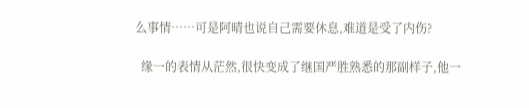么事情……可是阿晴也说自己需要休息,难道是受了内伤?

  缘一的表情从茫然,很快变成了继国严胜熟悉的那副样子,他一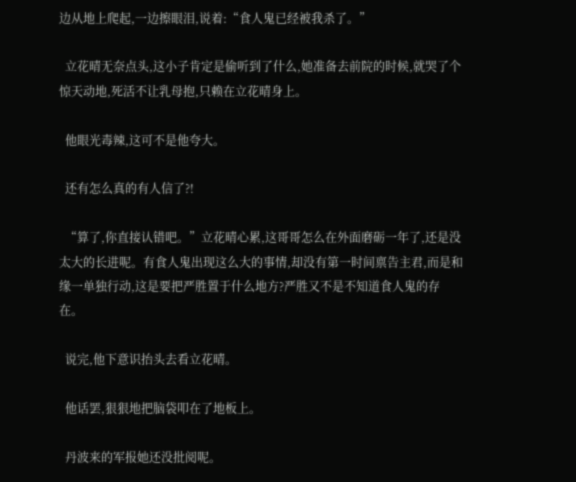边从地上爬起,一边擦眼泪,说着:“食人鬼已经被我杀了。”

  立花晴无奈点头,这小子肯定是偷听到了什么,她准备去前院的时候,就哭了个惊天动地,死活不让乳母抱,只赖在立花晴身上。

  他眼光毒辣,这可不是他夸大。

  还有怎么真的有人信了?!

  “算了,你直接认错吧。”立花晴心累,这哥哥怎么在外面磨砺一年了,还是没太大的长进呢。有食人鬼出现这么大的事情,却没有第一时间禀告主君,而是和缘一单独行动,这是要把严胜置于什么地方?严胜又不是不知道食人鬼的存在。

  说完,他下意识抬头去看立花晴。

  他话罢,狠狠地把脑袋叩在了地板上。

  丹波来的军报她还没批阅呢。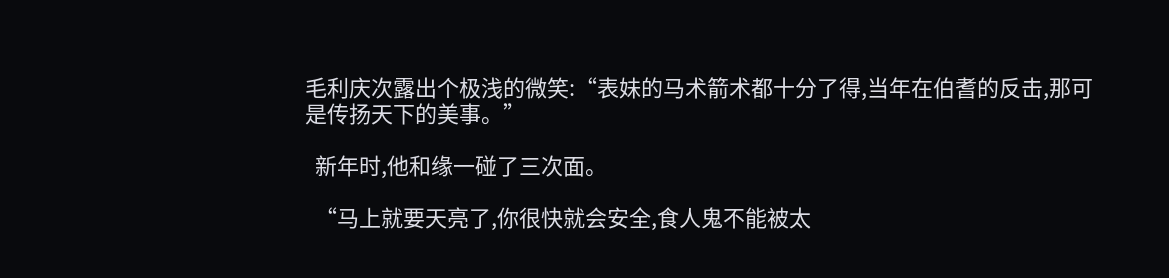毛利庆次露出个极浅的微笑:“表妹的马术箭术都十分了得,当年在伯耆的反击,那可是传扬天下的美事。”

  新年时,他和缘一碰了三次面。

  “马上就要天亮了,你很快就会安全,食人鬼不能被太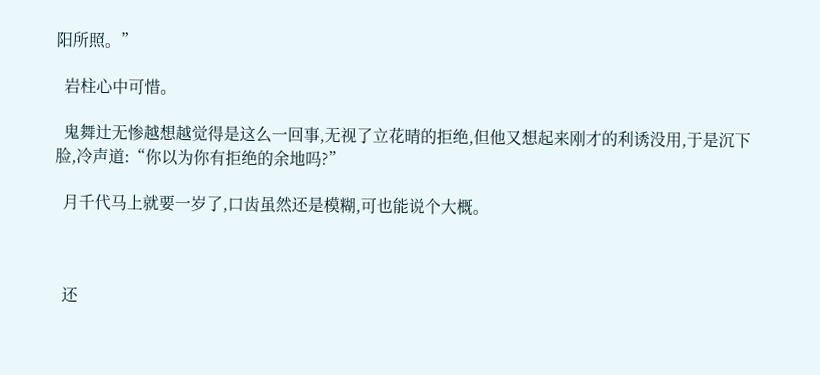阳所照。”

  岩柱心中可惜。

  鬼舞辻无惨越想越觉得是这么一回事,无视了立花晴的拒绝,但他又想起来刚才的利诱没用,于是沉下脸,冷声道:“你以为你有拒绝的余地吗?”

  月千代马上就要一岁了,口齿虽然还是模糊,可也能说个大概。



  还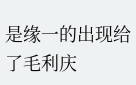是缘一的出现给了毛利庆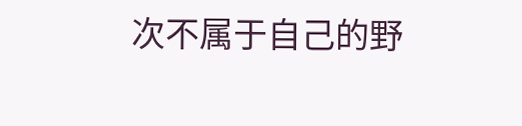次不属于自己的野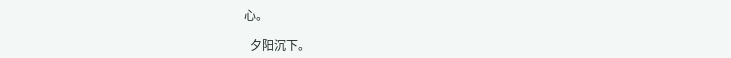心。

  夕阳沉下。